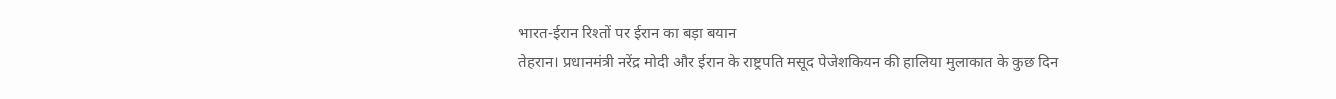भारत-ईरान रिश्तों पर ईरान का बड़ा बयान
तेहरान। प्रधानमंत्री नरेंद्र मोदी और ईरान के राष्ट्रपति मसूद पेजेशकियन की हालिया मुलाकात के कुछ दिन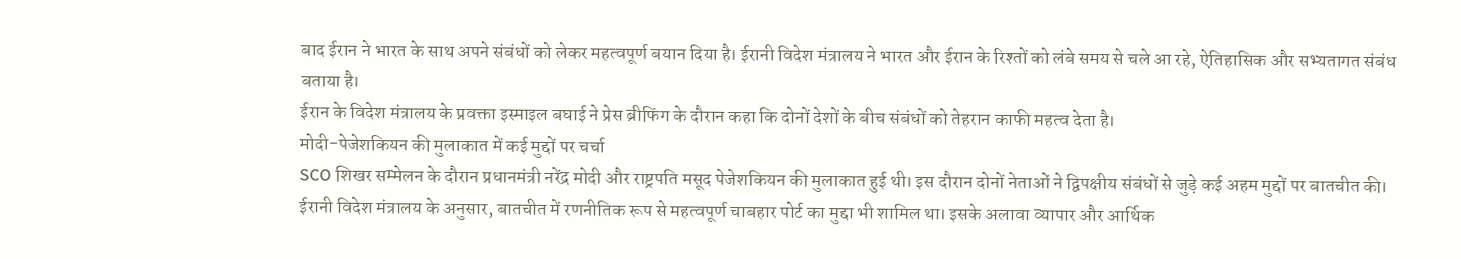बाद ईरान ने भारत के साथ अपने संबंधों को लेकर महत्वपूर्ण बयान दिया है। ईरानी विदेश मंत्रालय ने भारत और ईरान के रिश्तों को लंबे समय से चले आ रहे, ऐतिहासिक और सभ्यतागत संबंध बताया है।
ईरान के विदेश मंत्रालय के प्रवक्ता इस्माइल बघाई ने प्रेस ब्रीफिंग के दौरान कहा कि दोनों देशों के बीच संबंधों को तेहरान काफी महत्व देता है।
मोदी-पेजेशकियन की मुलाकात में कई मुद्दों पर चर्चा
SCO शिखर सम्मेलन के दौरान प्रधानमंत्री नरेंद्र मोदी और राष्ट्रपति मसूद पेजेशकियन की मुलाकात हुई थी। इस दौरान दोनों नेताओं ने द्विपक्षीय संबंधों से जुड़े कई अहम मुद्दों पर बातचीत की।
ईरानी विदेश मंत्रालय के अनुसार, बातचीत में रणनीतिक रूप से महत्वपूर्ण चाबहार पोर्ट का मुद्दा भी शामिल था। इसके अलावा व्यापार और आर्थिक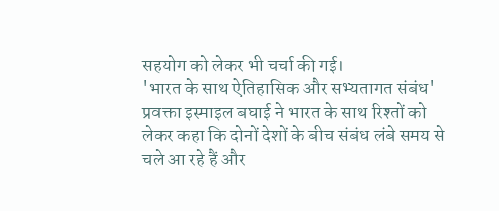सहयोग को लेकर भी चर्चा की गई।
'भारत के साथ ऐतिहासिक और सभ्यतागत संबंध'
प्रवक्ता इस्माइल बघाई ने भारत के साथ रिश्तों को लेकर कहा कि दोनों देशों के बीच संबंध लंबे समय से चले आ रहे हैं और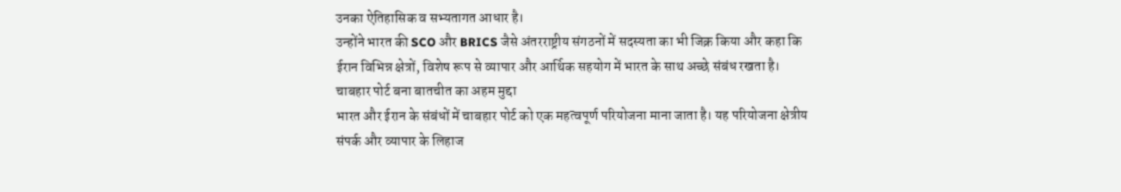उनका ऐतिहासिक व सभ्यतागत आधार है।
उन्होंने भारत की SCO और BRICS जैसे अंतरराष्ट्रीय संगठनों में सदस्यता का भी जिक्र किया और कहा कि ईरान विभिन्न क्षेत्रों, विशेष रूप से व्यापार और आर्थिक सहयोग में भारत के साथ अच्छे संबंध रखता है।
चाबहार पोर्ट बना बातचीत का अहम मुद्दा
भारत और ईरान के संबंधों में चाबहार पोर्ट को एक महत्वपूर्ण परियोजना माना जाता है। यह परियोजना क्षेत्रीय संपर्क और व्यापार के लिहाज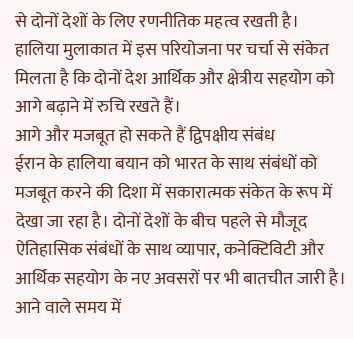से दोनों देशों के लिए रणनीतिक महत्व रखती है।
हालिया मुलाकात में इस परियोजना पर चर्चा से संकेत मिलता है कि दोनों देश आर्थिक और क्षेत्रीय सहयोग को आगे बढ़ाने में रुचि रखते हैं।
आगे और मजबूत हो सकते हैं द्विपक्षीय संबंध
ईरान के हालिया बयान को भारत के साथ संबंधों को मजबूत करने की दिशा में सकारात्मक संकेत के रूप में देखा जा रहा है। दोनों देशों के बीच पहले से मौजूद ऐतिहासिक संबंधों के साथ व्यापार, कनेक्टिविटी और आर्थिक सहयोग के नए अवसरों पर भी बातचीत जारी है।
आने वाले समय में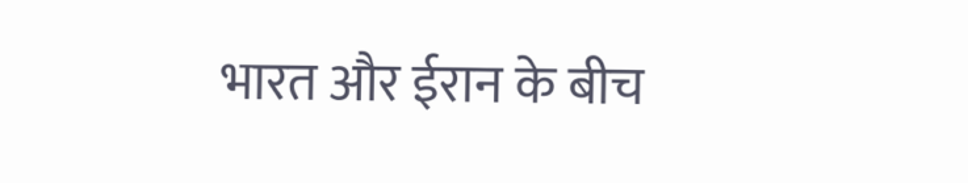भारत और ईरान के बीच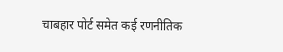चाबहार पोर्ट समेत कई रणनीतिक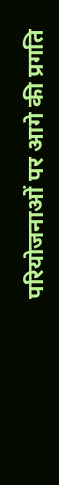परियोजनाओं पर आगे की प्रगति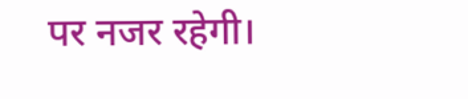पर नजर रहेगी।